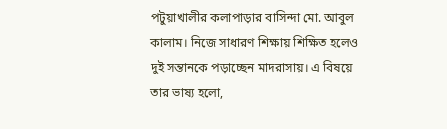পটুয়াখালীর কলাপাড়ার বাসিন্দা মো. আবুল কালাম। নিজে সাধারণ শিক্ষায় শিক্ষিত হলেও দুই সন্তানকে পড়াচ্ছেন মাদরাসায়। এ বিষয়ে তার ভাষ্য হলো,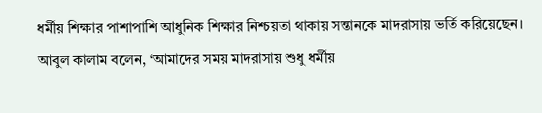ধর্মীয় শিক্ষার পাশাপাশি আধুনিক শিক্ষার নিশ্চয়তা থাকায় সন্তানকে মাদরাসায় ভর্তি করিয়েছেন। আবুল কালাম বলেন, ‘আমাদের সময় মাদরাসায় শুধু ধর্মীয়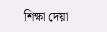শিক্ষা দেয়া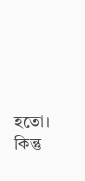হতো। কিন্তু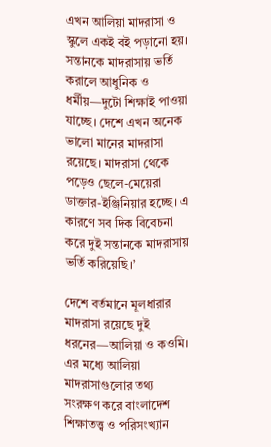এখন আলিয়া মাদরাসা ও স্কুলে একই বই পড়ানো হয়। সন্তানকে মাদরাসায় ভর্তি করালে আধুনিক ও ধর্মীয়—দুটো শিক্ষাই পাওয়া যাচ্ছে। দেশে এখন অনেক ভালো মানের মাদরাসা রয়েছে। মাদরাসা থেকে পড়েও ছেলে-মেয়েরা ডাক্তার-ইঞ্জিনিয়ার হচ্ছে। এ কারণে সব দিক বিবেচনা করে দুই সন্তানকে মাদরাসায় ভর্তি করিয়েছি।’

দেশে বর্তমানে মূলধারার মাদরাসা রয়েছে দুই ধরনের—আলিয়া ও কওমি। এর মধ্যে আলিয়া মাদরাসাগুলোর তথ্য সংরক্ষণ করে বাংলাদেশ শিক্ষাতত্ত্ব ও পরিসংখ্যান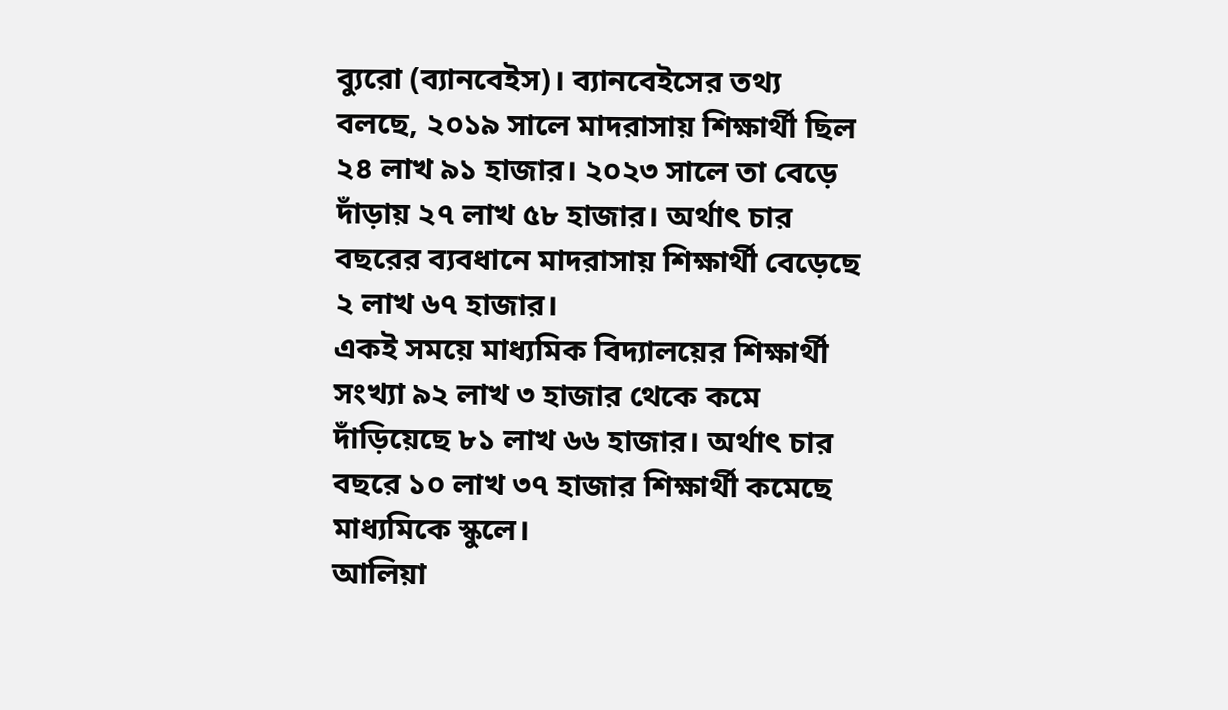ব্যুরো (ব্যানবেইস)। ব্যানবেইসের তথ্য বলছে, ২০১৯ সালে মাদরাসায় শিক্ষার্থী ছিল ২৪ লাখ ৯১ হাজার। ২০২৩ সালে তা বেড়ে দাঁড়ায় ২৭ লাখ ৫৮ হাজার। অর্থাৎ চার বছরের ব্যবধানে মাদরাসায় শিক্ষার্থী বেড়েছে ২ লাখ ৬৭ হাজার।
একই সময়ে মাধ্যমিক বিদ্যালয়ের শিক্ষার্থী সংখ্যা ৯২ লাখ ৩ হাজার থেকে কমে দাঁড়িয়েছে ৮১ লাখ ৬৬ হাজার। অর্থাৎ চার বছরে ১০ লাখ ৩৭ হাজার শিক্ষার্থী কমেছে মাধ্যমিকে স্কুলে।
আলিয়া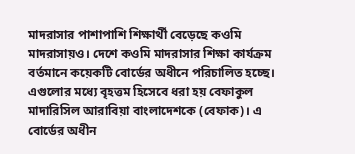মাদরাসার পাশাপাশি শিক্ষার্থী বেড়েছে কওমি মাদরাসায়ও। দেশে কওমি মাদরাসার শিক্ষা কার্যক্রম বর্তমানে কয়েকটি বোর্ডের অধীনে পরিচালিত হচ্ছে। এগুলোর মধ্যে বৃহত্তম হিসেবে ধরা হয় বেফাকুল মাদারিসিল আরাবিয়া বাংলাদেশকে (বেফাক)। এ বোর্ডের অধীন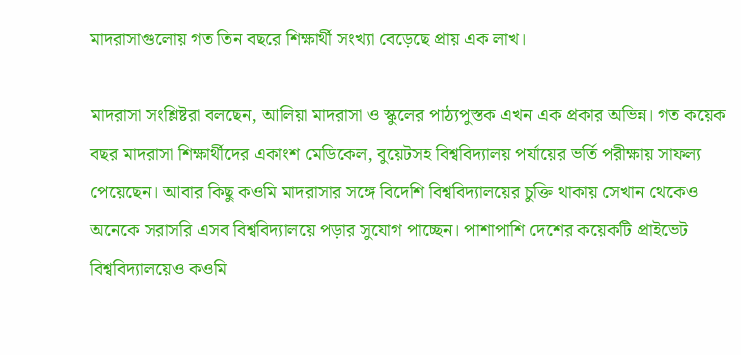মাদরাসাগুলোয় গত তিন বছরে শিক্ষার্থী সংখ্যা বেড়েছে প্রায় এক লাখ।

মাদরাসা সংশ্লিষ্টরা বলছেন, আলিয়া মাদরাসা ও স্কুলের পাঠ্যপুস্তক এখন এক প্রকার অভিন্ন। গত কয়েক বছর মাদরাসা শিক্ষার্থীদের একাংশ মেডিকেল, বুয়েটসহ বিশ্ববিদ্যালয় পর্যায়ের ভর্তি পরীক্ষায় সাফল্য পেয়েছেন। আবার কিছু কওমি মাদরাসার সঙ্গে বিদেশি বিশ্ববিদ্যালয়ের চুক্তি থাকায় সেখান থেকেও অনেকে সরাসরি এসব বিশ্ববিদ্যালয়ে পড়ার সুযোগ পাচ্ছেন। পাশাপাশি দেশের কয়েকটি প্রাইভেট বিশ্ববিদ্যালয়েও কওমি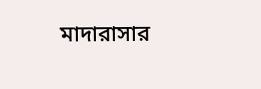মাদারাসার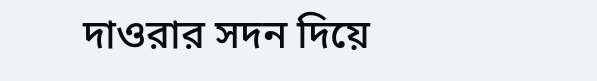দাওরার সদন দিয়ে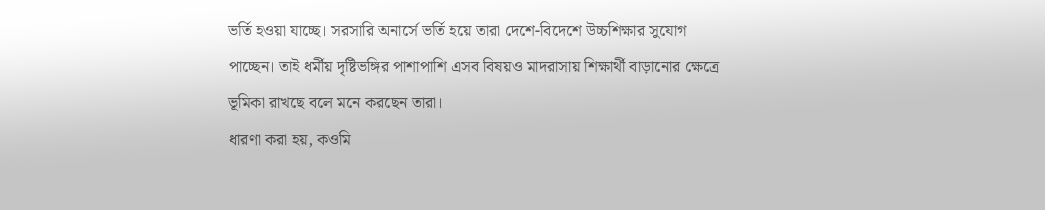ভর্তি হওয়া যাচ্ছে। সরসারি অনার্সে ভর্তি হয়ে তারা দেশে-বিদেশে উচ্চশিক্ষার সুযোগ পাচ্ছেন। তাই ধর্মীয় দৃষ্টিভঙ্গির পাশাপাশি এসব বিষয়ও মাদরাসায় শিক্ষার্থী বাড়ানোর ক্ষেত্রে ভূমিকা রাখছে বলে মনে করছেন তারা।
ধারণা করা হয়, কওমি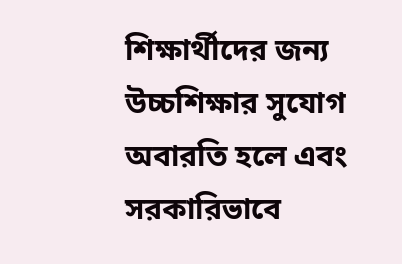শিক্ষার্থীদের জন্য উচ্চশিক্ষার সুযোগ অবারতি হলে এবং সরকারিভাবে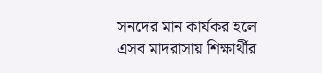সনদের মান কার্যকর হলে এসব মাদরাসায় শিক্ষার্থীর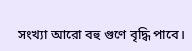সংখ্যা আরো বহু গুণে বৃদ্ধি পাবে।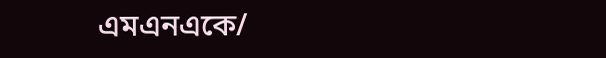এমএনএকে/